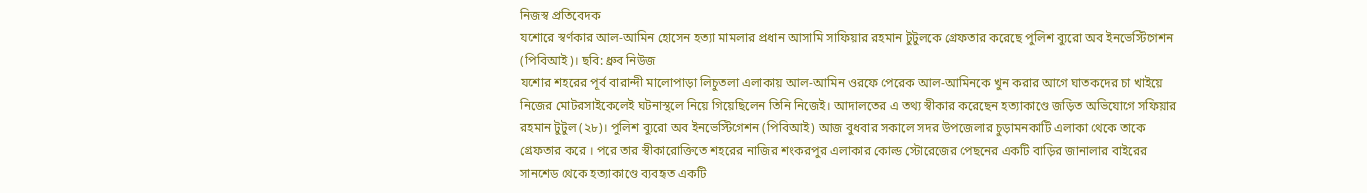নিজস্ব প্রতিবেদক
যশোরে স্বর্ণকার আল-আমিন হোসেন হত্যা মামলার প্রধান আসামি সাফিয়ার রহমান টুটুলকে গ্রেফতার করেছে পুলিশ ব্যুরো অব ইনভেস্টিগেশন (পিবিআই)। ছবি: ধ্রুব নিউজ
যশোর শহরের পূর্ব বারান্দী মালোপাড়া লিচুতলা এলাকায় আল-আমিন ওরফে পেরেক আল-আমিনকে খুন করার আগে ঘাতকদের চা খাইয়ে নিজের মোটরসাইকেলেই ঘটনাস্থলে নিয়ে গিয়েছিলেন তিনি নিজেই। আদালতের এ তথ্য স্বীকার করেছেন হত্যাকাণ্ডে জড়িত অভিযোগে সফিয়ার রহমান টুটুল (২৮)। পুলিশ ব্যুরো অব ইনভেস্টিগেশন (পিবিআই) আজ বুধবার সকালে সদর উপজেলার চুড়ামনকাটি এলাকা থেকে তাকে গ্রেফতার করে । পরে তার স্বীকারোক্তিতে শহরের নাজির শংকরপুর এলাকার কোল্ড স্টোরেজের পেছনের একটি বাড়ির জানালার বাইরের সানশেড থেকে হত্যাকাণ্ডে ব্যবহৃত একটি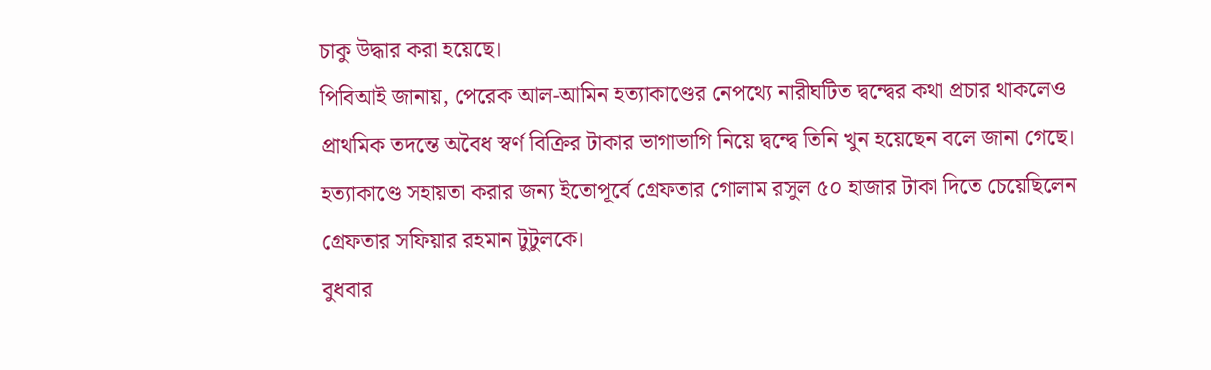চাকু উদ্ধার করা হয়েছে।
পিবিআই জানায়, পেরেক আল-আমিন হত্যাকাণ্ডের নেপথ্যে নারীঘটিত দ্বন্দ্বের কথা প্রচার থাকলেও প্রাথমিক তদন্তে অবৈধ স্বর্ণ বিক্রির টাকার ভাগাভাগি নিয়ে দ্বন্দ্বে তিনি খুন হয়েছেন বলে জানা গেছে। হত্যাকাণ্ডে সহায়তা করার জন্য ইতোপূর্বে গ্রেফতার গোলাম রসুল ৫০ হাজার টাকা দিতে চেয়েছিলেন গ্রেফতার সফিয়ার রহমান টুটুলকে।
বুধবার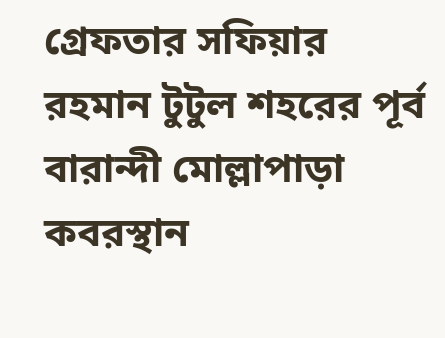গ্রেফতার সফিয়ার রহমান টুটুল শহরের পূর্ব বারান্দী মোল্লাপাড়া কবরস্থান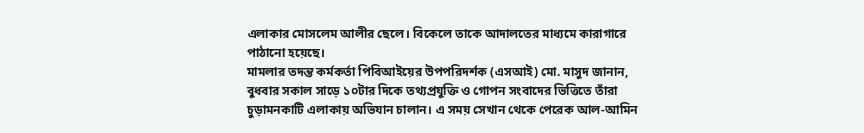এলাকার মোসলেম আলীর ছেলে। বিকেলে তাকে আদালতের মাধ্যমে কারাগারে পাঠানো হয়েছে।
মামলার তদন্ত কর্মকর্তা পিবিআইয়ের উপপরিদর্শক (এসআই) মো. মাসুদ জানান, বুধবার সকাল সাড়ে ১০টার দিকে তথ্যপ্রযুক্তি ও গোপন সংবাদের ভিত্তিতে তাঁরা চুড়ামনকাটি এলাকায় অভিযান চালান। এ সময় সেখান থেকে পেরেক আল-আমিন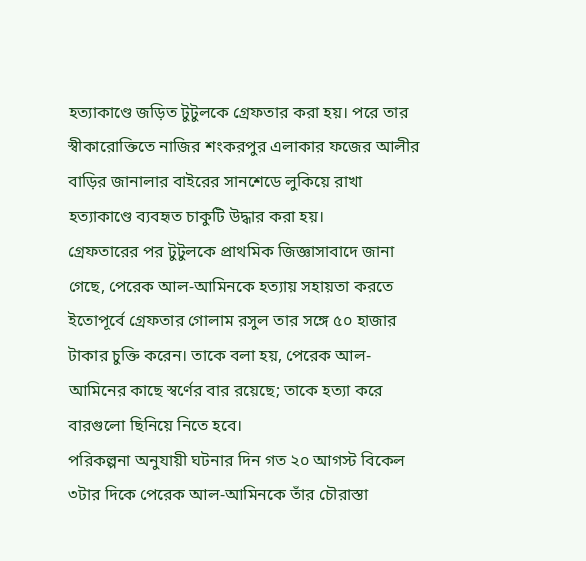হত্যাকাণ্ডে জড়িত টুটুলকে গ্রেফতার করা হয়। পরে তার স্বীকারোক্তিতে নাজির শংকরপুর এলাকার ফজের আলীর বাড়ির জানালার বাইরের সানশেডে লুকিয়ে রাখা হত্যাকাণ্ডে ব্যবহৃত চাকুটি উদ্ধার করা হয়।
গ্রেফতারের পর টুটুলকে প্রাথমিক জিজ্ঞাসাবাদে জানা গেছে, পেরেক আল-আমিনকে হত্যায় সহায়তা করতে ইতোপূর্বে গ্রেফতার গোলাম রসুল তার সঙ্গে ৫০ হাজার টাকার চুক্তি করেন। তাকে বলা হয়, পেরেক আল-আমিনের কাছে স্বর্ণের বার রয়েছে; তাকে হত্যা করে বারগুলো ছিনিয়ে নিতে হবে।
পরিকল্পনা অনুযায়ী ঘটনার দিন গত ২০ আগস্ট বিকেল ৩টার দিকে পেরেক আল-আমিনকে তাঁর চৌরাস্তা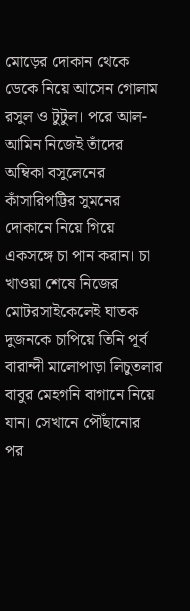মোড়ের দোকান থেকে ডেকে নিয়ে আসেন গোলাম রসুল ও টুটুল। পরে আল-আমিন নিজেই তাঁদের অম্বিকা বসুলেনের কাঁসারিপট্টির সুমনের দোকানে নিয়ে গিয়ে একসঙ্গে চা পান করান। চা খাওয়া শেষে নিজের মোটরসাইকেলেই ঘাতক দুজনকে চাপিয়ে তিনি পূর্ব বারান্দী মালোপাড়া লিচুতলার বাবুর মেহগনি বাগানে নিয়ে যান। সেখানে পৌঁছানোর পর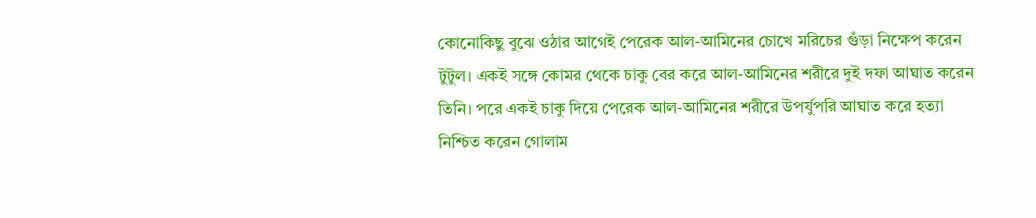কোনোকিছু বুঝে ওঠার আগেই পেরেক আল-আমিনের চোখে মরিচের গুঁড়া নিক্ষেপ করেন টুটুল। একই সঙ্গে কোমর থেকে চাকু বের করে আল-আমিনের শরীরে দুই দফা আঘাত করেন তিনি। পরে একই চাকু দিয়ে পেরেক আল-আমিনের শরীরে উপর্যুপরি আঘাত করে হত্যা নিশ্চিত করেন গোলাম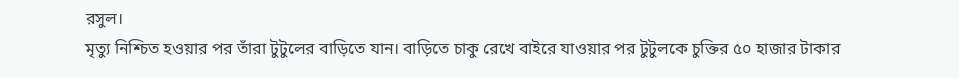রসুল।
মৃত্যু নিশ্চিত হওয়ার পর তাঁরা টুটুলের বাড়িতে যান। বাড়িতে চাকু রেখে বাইরে যাওয়ার পর টুটুলকে চুক্তির ৫০ হাজার টাকার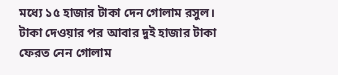মধ্যে ১৫ হাজার টাকা দেন গোলাম রসুল। টাকা দেওয়ার পর আবার দুই হাজার টাকা ফেরত নেন গোলাম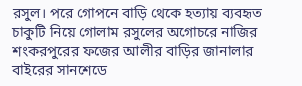রসুল। পরে গোপনে বাড়ি থেকে হত্যায় ব্যবহৃত চাকুটি নিয়ে গোলাম রসুলের অগোচরে নাজির শংকরপুরের ফজের আলীর বাড়ির জানালার বাইরের সানশেডে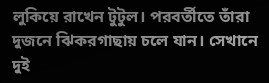লুকিয়ে রাখেন টুটুল। পরবর্তীতে তাঁরা দুজনে ঝিকরগাছায় চলে যান। সেখানে দুই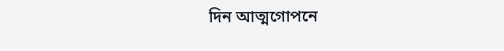দিন আত্মগোপনে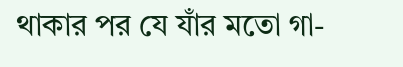থাকার পর যে যাঁর মতো গা-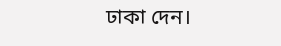ঢাকা দেন।